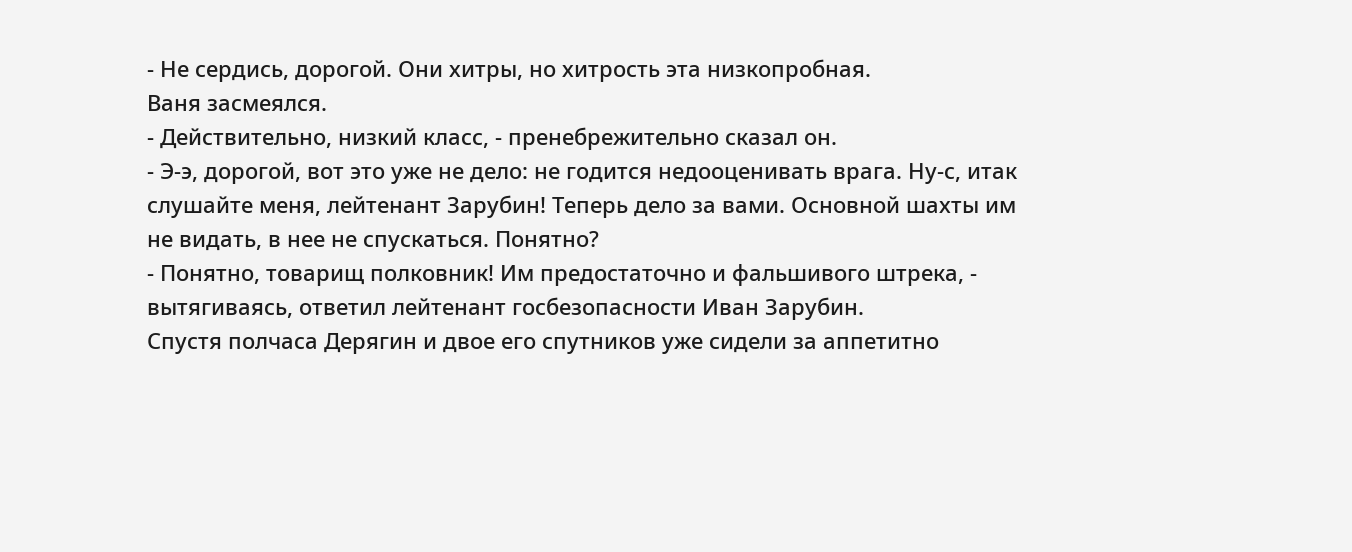- Не сердись, дорогой. Они хитры, но хитрость эта низкопробная.
Ваня засмеялся.
- Действительно, низкий класс, - пренебрежительно сказал он.
- Э-э, дорогой, вот это уже не дело: не годится недооценивать врага. Ну-с, итак слушайте меня, лейтенант Зарубин! Теперь дело за вами. Основной шахты им не видать, в нее не спускаться. Понятно?
- Понятно, товарищ полковник! Им предостаточно и фальшивого штрека, - вытягиваясь, ответил лейтенант госбезопасности Иван Зарубин.
Спустя полчаса Дерягин и двое его спутников уже сидели за аппетитно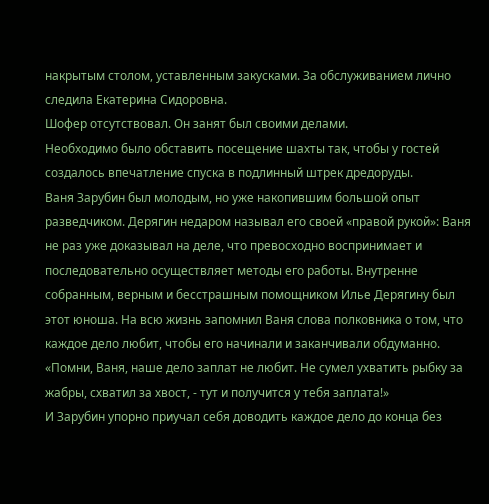накрытым столом, уставленным закусками. За обслуживанием лично следила Екатерина Сидоровна.
Шофер отсутствовал. Он занят был своими делами.
Необходимо было обставить посещение шахты так, чтобы у гостей создалось впечатление спуска в подлинный штрек дредоруды.
Ваня Зарубин был молодым, но уже накопившим большой опыт разведчиком. Дерягин недаром называл его своей «правой рукой»: Ваня не раз уже доказывал на деле, что превосходно воспринимает и последовательно осуществляет методы его работы. Внутренне собранным, верным и бесстрашным помощником Илье Дерягину был этот юноша. На всю жизнь запомнил Ваня слова полковника о том, что каждое дело любит, чтобы его начинали и заканчивали обдуманно.
«Помни, Ваня, наше дело заплат не любит. Не сумел ухватить рыбку за жабры, схватил за хвост, - тут и получится у тебя заплата!»
И Зарубин упорно приучал себя доводить каждое дело до конца без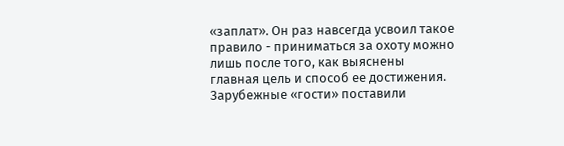«заплат». Он раз навсегда усвоил такое правило - приниматься за охоту можно лишь после того, как выяснены главная цель и способ ее достижения.
Зарубежные «гости» поставили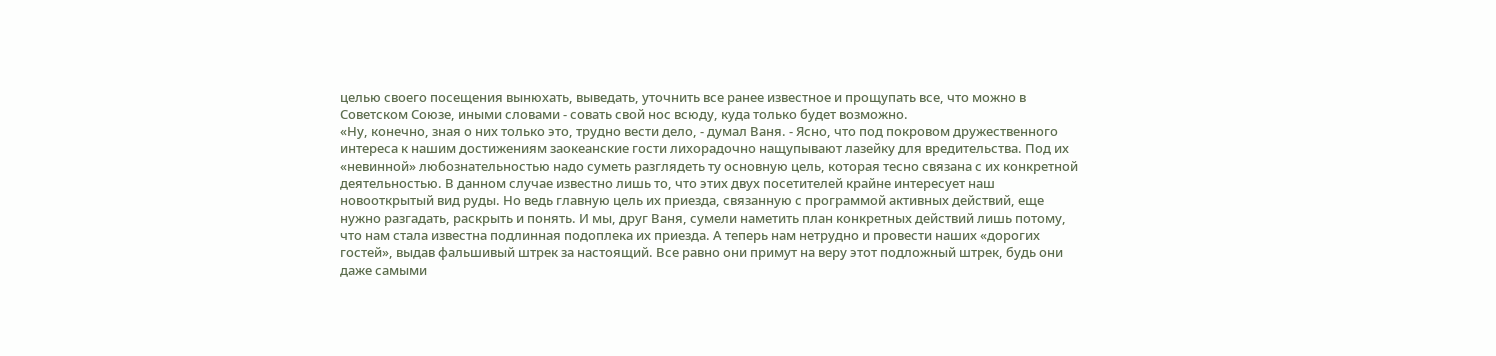целью своего посещения вынюхать, выведать, уточнить все ранее известное и прощупать все, что можно в Советском Союзе, иными словами - совать свой нос всюду, куда только будет возможно.
«Ну, конечно, зная о них только это, трудно вести дело, - думал Ваня. - Ясно, что под покровом дружественного интереса к нашим достижениям заокеанские гости лихорадочно нащупывают лазейку для вредительства. Под их «невинной» любознательностью надо суметь разглядеть ту основную цель, которая тесно связана с их конкретной деятельностью. В данном случае известно лишь то, что этих двух посетителей крайне интересует наш новооткрытый вид руды. Но ведь главную цель их приезда, связанную с программой активных действий, еще нужно разгадать, раскрыть и понять. И мы, друг Ваня, сумели наметить план конкретных действий лишь потому, что нам стала известна подлинная подоплека их приезда. А теперь нам нетрудно и провести наших «дорогих гостей», выдав фальшивый штрек за настоящий. Все равно они примут на веру этот подложный штрек, будь они даже самыми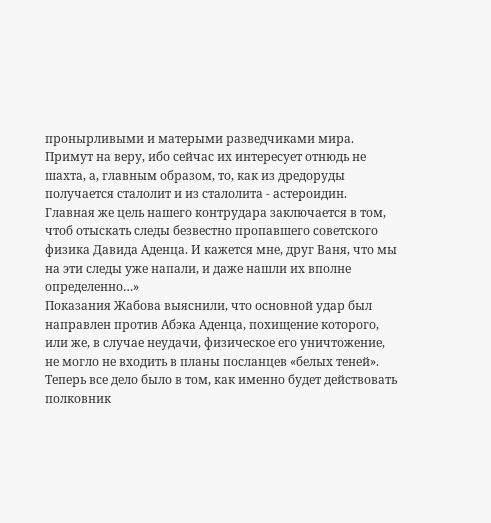пронырливыми и матерыми разведчиками мира. Примут на веру, ибо сейчас их интересует отнюдь не шахта, а, главным образом, то, как из дредоруды получается сталолит и из сталолита - астероидин. Главная же цель нашего контрудара заключается в том, чтоб отыскать следы безвестно пропавшего советского физика Давида Аденца. И кажется мне, друг Ваня, что мы на эти следы уже напали, и даже нашли их вполне определенно…»
Показания Жабова выяснили, что основной удар был направлен против Абэка Аденца, похищение которого, или же, в случае неудачи, физическое его уничтожение, не могло не входить в планы посланцев «белых теней».
Теперь все дело было в том, как именно будет действовать полковник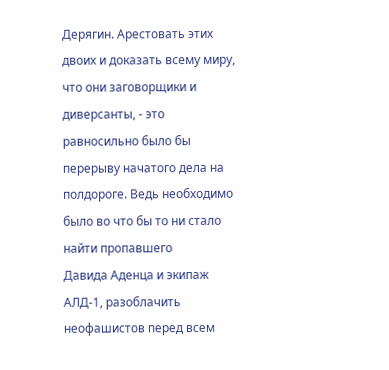Дерягин. Арестовать этих двоих и доказать всему миру, что они заговорщики и диверсанты, - это равносильно было бы перерыву начатого дела на полдороге. Ведь необходимо было во что бы то ни стало найти пропавшего
Давида Аденца и экипаж АЛД-1, разоблачить неофашистов перед всем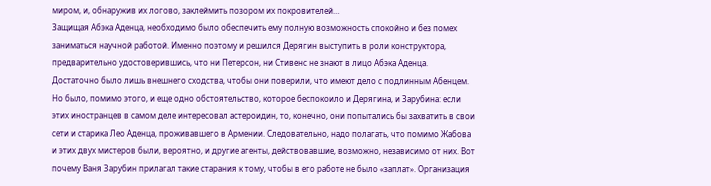миром, и, обнаружив их логово, заклеймить позором их покровителей…
Защищая Абэка Аденца, необходимо было обеспечить ему полную возможность спокойно и без помех заниматься научной работой. Именно поэтому и решился Дерягин выступить в роли конструктора, предварительно удостоверившись, что ни Петерсон, ни Стивенс не знают в лицо Абэка Аденца. Достаточно было лишь внешнего сходства, чтобы они поверили, что имеют дело с подлинным Абенцем. Но было, помимо этого, и еще одно обстоятельство, которое беспокоило и Дерягина, и Зарубина: если этих иностранцев в самом деле интересовал астероидин, то, конечно, они попытались бы захватить в свои сети и старика Лео Аденца, проживавшего в Армении. Следовательно, надо полагать, что помимо Жабова и этих двух мистеров были, вероятно, и другие агенты, действовавшие, возможно, независимо от них. Вот почему Ваня Зарубин прилагал такие старания к тому, чтобы в его работе не было «заплат». Организация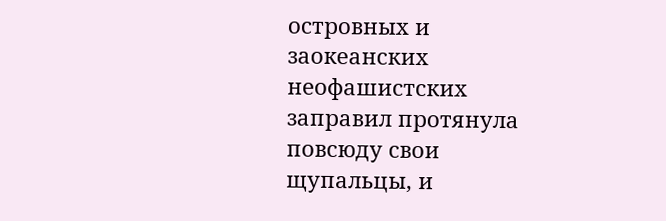островных и заокеанских неофашистских заправил протянула повсюду свои щупальцы, и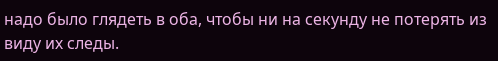надо было глядеть в оба, чтобы ни на секунду не потерять из виду их следы.